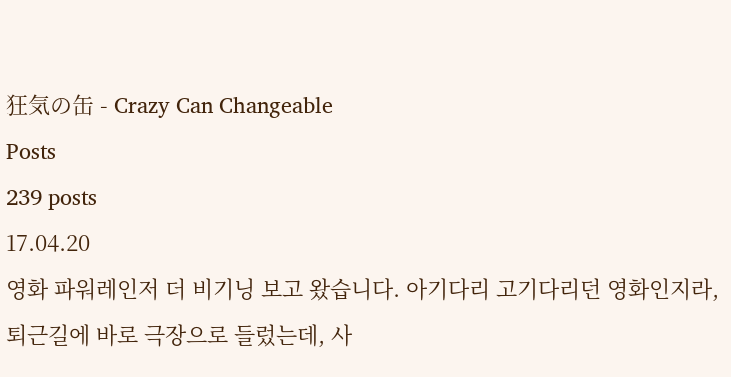狂気の缶 - Crazy Can Changeable
Posts
239 posts
17.04.20
영화 파워레인저 더 비기닝 보고 왔습니다. 아기다리 고기다리던 영화인지라, 퇴근길에 바로 극장으로 들렀는데, 사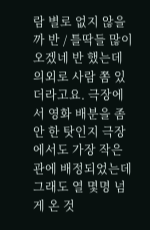람 별로 없지 않을까 반 / 틀딱들 많이 오겠네 반 했는데 의외로 사람 쫌 있더라고요. 극장에서 영화 배분을 좀 안 한 탓인지 극장에서도 가장 작은 관에 배정되었는데 그래도 열 몇명 넘게 온 것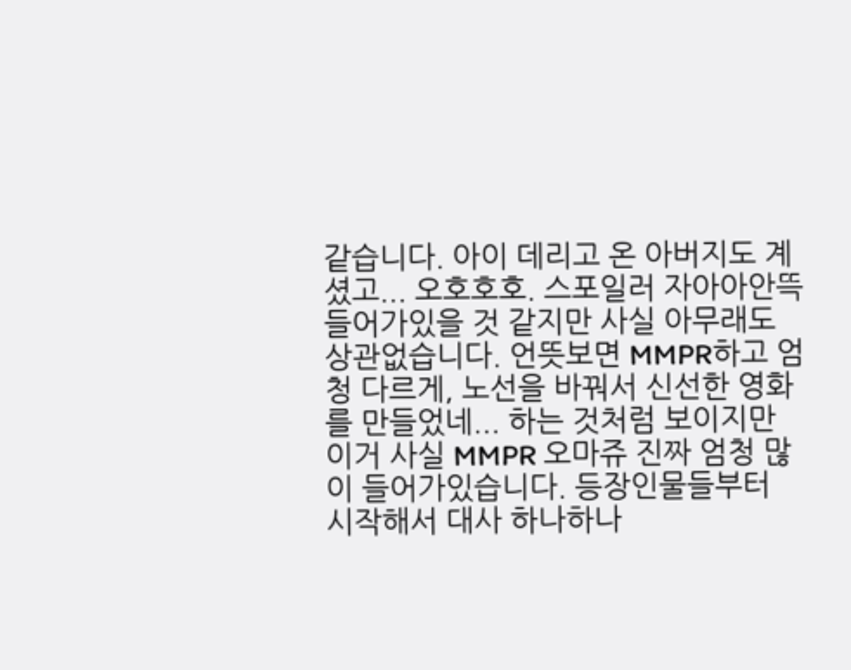같습니다. 아이 데리고 온 아버지도 계셨고... 오호호호. 스포일러 자아아안뜩 들어가있을 것 같지만 사실 아무래도 상관없습니다. 언뜻보면 MMPR하고 엄청 다르게, 노선을 바꿔서 신선한 영화를 만들었네... 하는 것처럼 보이지만 이거 사실 MMPR 오마쥬 진짜 엄청 많이 들어가있습니다. 등장인물들부터 시작해서 대사 하나하나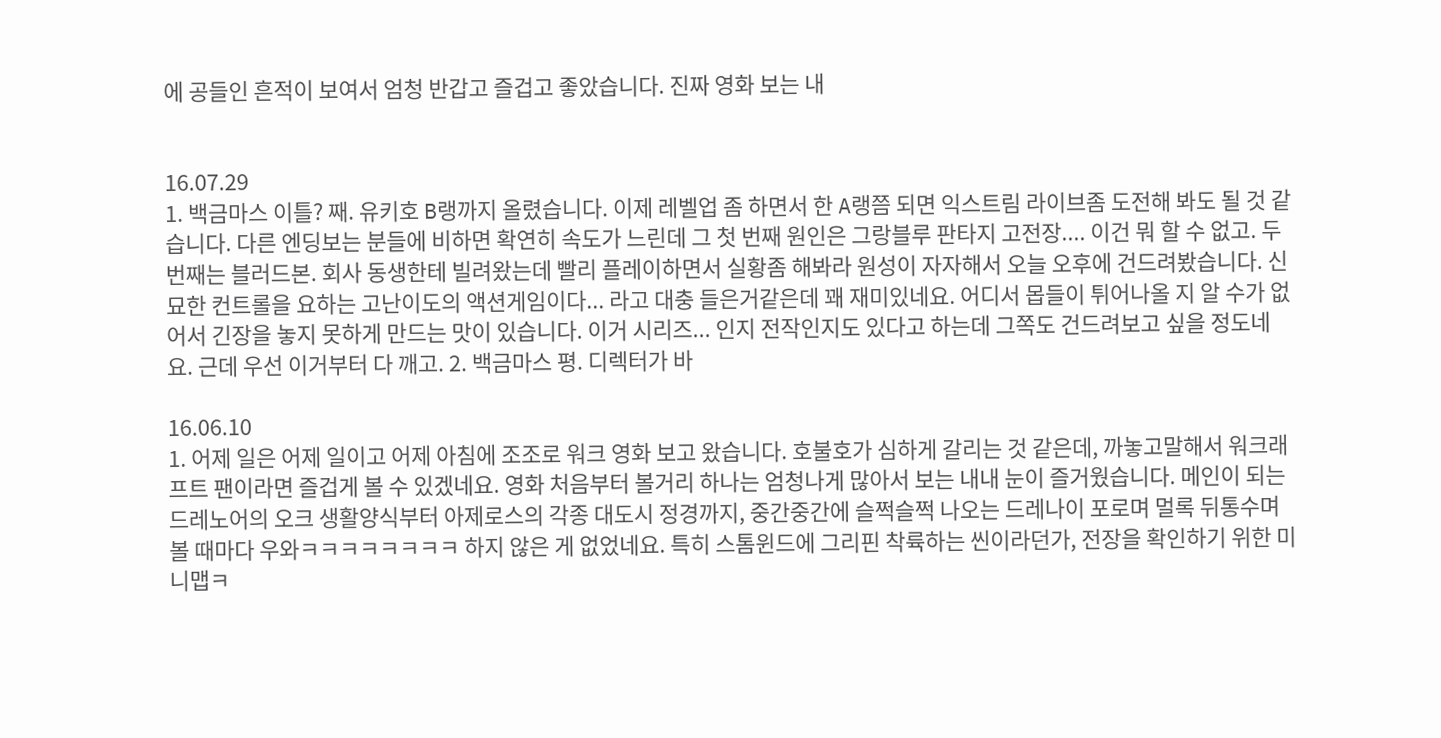에 공들인 흔적이 보여서 엄청 반갑고 즐겁고 좋았습니다. 진짜 영화 보는 내


16.07.29
1. 백금마스 이틀? 째. 유키호 B랭까지 올렸습니다. 이제 레벨업 좀 하면서 한 A랭쯤 되면 익스트림 라이브좀 도전해 봐도 될 것 같습니다. 다른 엔딩보는 분들에 비하면 확연히 속도가 느린데 그 첫 번째 원인은 그랑블루 판타지 고전장.... 이건 뭐 할 수 없고. 두 번째는 블러드본. 회사 동생한테 빌려왔는데 빨리 플레이하면서 실황좀 해봐라 원성이 자자해서 오늘 오후에 건드려봤습니다. 신묘한 컨트롤을 요하는 고난이도의 액션게임이다... 라고 대충 들은거같은데 꽤 재미있네요. 어디서 몹들이 튀어나올 지 알 수가 없어서 긴장을 놓지 못하게 만드는 맛이 있습니다. 이거 시리즈... 인지 전작인지도 있다고 하는데 그쪽도 건드려보고 싶을 정도네요. 근데 우선 이거부터 다 깨고. 2. 백금마스 평. 디렉터가 바

16.06.10
1. 어제 일은 어제 일이고 어제 아침에 조조로 워크 영화 보고 왔습니다. 호불호가 심하게 갈리는 것 같은데, 까놓고말해서 워크래프트 팬이라면 즐겁게 볼 수 있겠네요. 영화 처음부터 볼거리 하나는 엄청나게 많아서 보는 내내 눈이 즐거웠습니다. 메인이 되는 드레노어의 오크 생활양식부터 아제로스의 각종 대도시 정경까지, 중간중간에 슬쩍슬쩍 나오는 드레나이 포로며 멀록 뒤통수며 볼 때마다 우와ㅋㅋㅋㅋㅋㅋㅋㅋ 하지 않은 게 없었네요. 특히 스톰윈드에 그리핀 착륙하는 씬이라던가, 전장을 확인하기 위한 미니맵ㅋ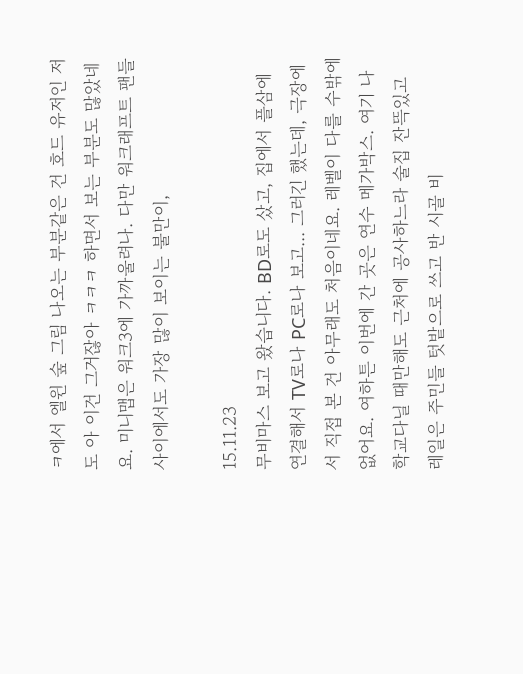ㅋ에서 엘윈 숲 그림 나오는 부분같은 건 호드 유저인 저도 아 이건 그거잖아 ㅋㅋㅋ 하면서 보는 부분도 많았네요. 미니맵은 워크3에 가까울려나. 다만 워크래프트 팬들 사이에서도 가장 많이 보이는 불만이,

15.11.23
무비마스 보고 왔습니다. BD로도 샀고, 집에서 플삼에 연결해서 TV로나 PC로나 보고... 그러긴 했는데, 극장에서 직접 본 건 아무래도 처음이네요. 레벨이 다를 수밖에 없어요. 여하튼 이번에 간 곳은 연수 메가박스. 여기 나 학교다닐 때만해도 근처에 공사하느라 술집 잔뜩있고 레일은 주민들 텃밭으로 쓰고 반 시골 비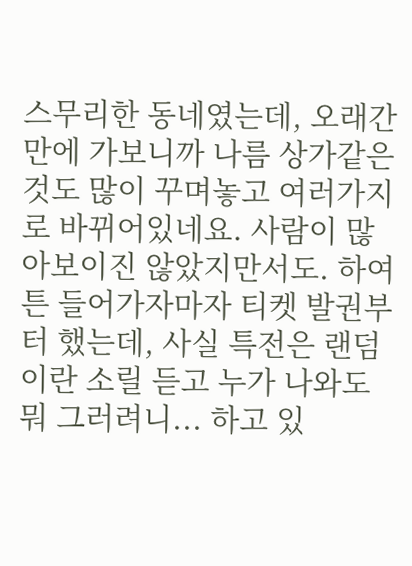스무리한 동네였는데, 오래간만에 가보니까 나름 상가같은것도 많이 꾸며놓고 여러가지로 바뀌어있네요. 사람이 많아보이진 않았지만서도. 하여튼 들어가자마자 티켓 발권부터 했는데, 사실 특전은 랜덤이란 소릴 듣고 누가 나와도 뭐 그러려니... 하고 있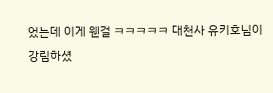었는데 이게 웬걸 ㅋㅋㅋㅋㅋ 대천사 유키호님이 강림하셨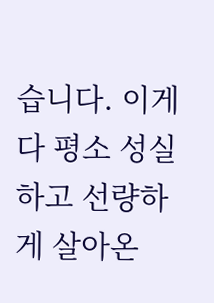습니다. 이게 다 평소 성실하고 선량하게 살아온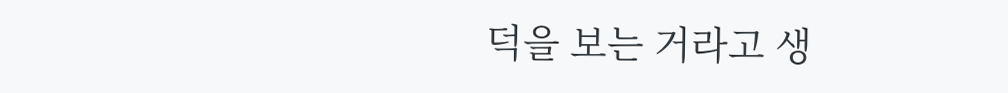덕을 보는 거라고 생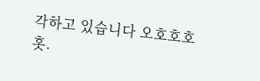각하고 있습니다 오호호호홋.